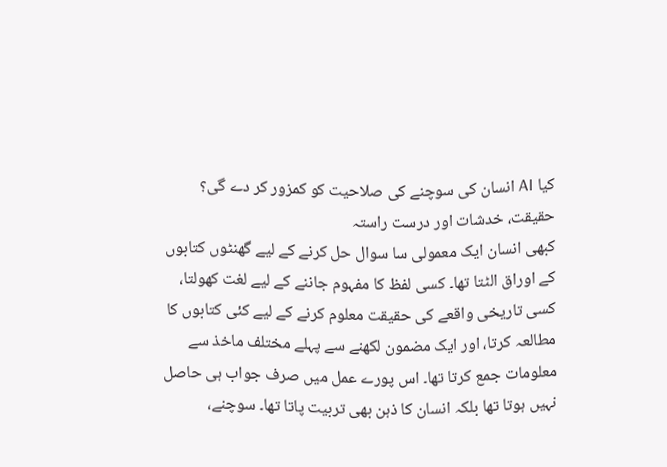کیا AI انسان کی سوچنے کی صلاحیت کو کمزور کر دے گی؟
حقیقت، خدشات اور درست راستہ
کبھی انسان ایک معمولی سا سوال حل کرنے کے لیے گھنٹوں کتابوں کے اوراق الٹتا تھا۔ کسی لفظ کا مفہوم جاننے کے لیے لغت کھولتا، کسی تاریخی واقعے کی حقیقت معلوم کرنے کے لیے کئی کتابوں کا مطالعہ کرتا، اور ایک مضمون لکھنے سے پہلے مختلف ماخذ سے معلومات جمع کرتا تھا۔ اس پورے عمل میں صرف جواب ہی حاصل نہیں ہوتا تھا بلکہ انسان کا ذہن بھی تربیت پاتا تھا۔ سوچنے،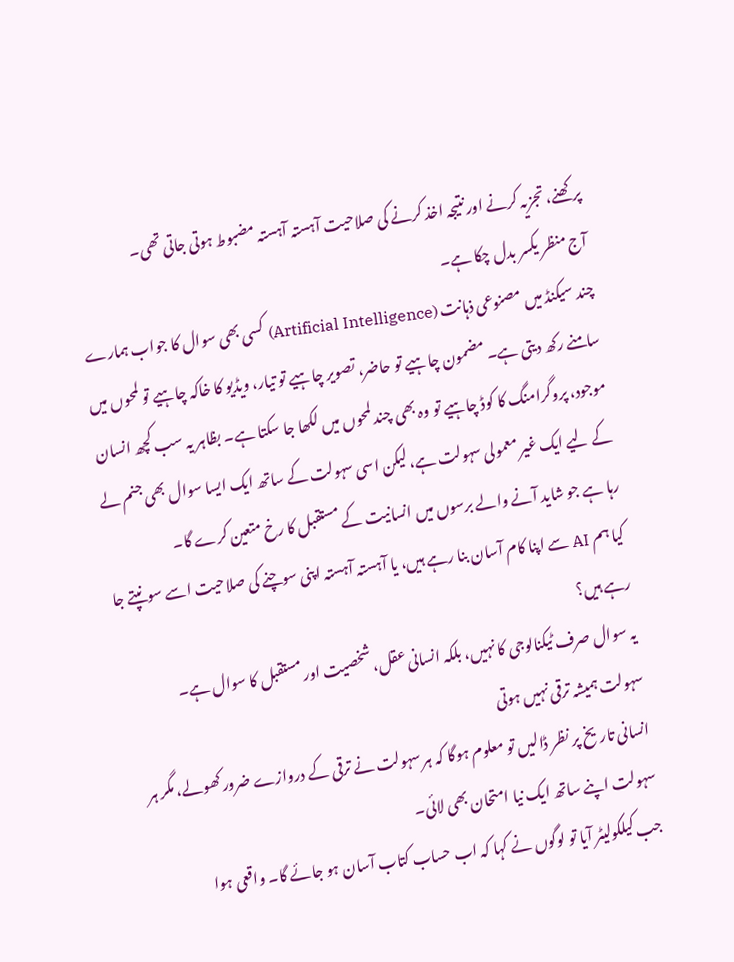پرکھنے، تجزیہ کرنے اور نتیجہ اخذ کرنے کی صلاحیت آہستہ آہستہ مضبوط ہوتی جاتی تھی۔
آج منظر یکسر بدل چکا ہے۔
چند سیکنڈ میں مصنوعی ذہانت (Artificial Intelligence) کسی بھی سوال کا جواب ہمارے سامنے رکھ دیتی ہے۔ مضمون چاہیے تو حاضر، تصویر چاہیے تو تیار، ویڈیو کا خاکہ چاہیے تو لمحوں میں موجود، پروگرامنگ کا کوڈ چاہیے تو وہ بھی چند لمحوں میں لکھا جا سکتا ہے۔ بظاہر یہ سب کچھ انسان کے لیے ایک غیر معمولی سہولت ہے، لیکن اسی سہولت کے ساتھ ایک ایسا سوال بھی جنم لے رہا ہے جو شاید آنے والے برسوں میں انسانیت کے مستقبل کا رخ متعین کرے گا۔
کیا ہم AI سے اپنا کام آسان بنا رہے ہیں، یا آہستہ آہستہ اپنی سوچنے کی صلاحیت اسے سونپتے جا رہے ہیں؟
یہ سوال صرف ٹیکنالوجی کا نہیں، بلکہ انسانی عقل، شخصیت اور مستقبل کا سوال ہے۔
سہولت ہمیشہ ترقی نہیں ہوتی
انسانی تاریخ پر نظر ڈالیں تو معلوم ہوگا کہ ہر سہولت نے ترقی کے دروازے ضرور کھولے، مگر ہر سہولت اپنے ساتھ ایک نیا امتحان بھی لائی۔
جب کیلکولیٹر آیا تو لوگوں نے کہا کہ اب حساب کتاب آسان ہو جائے گا۔ واقعی ہوا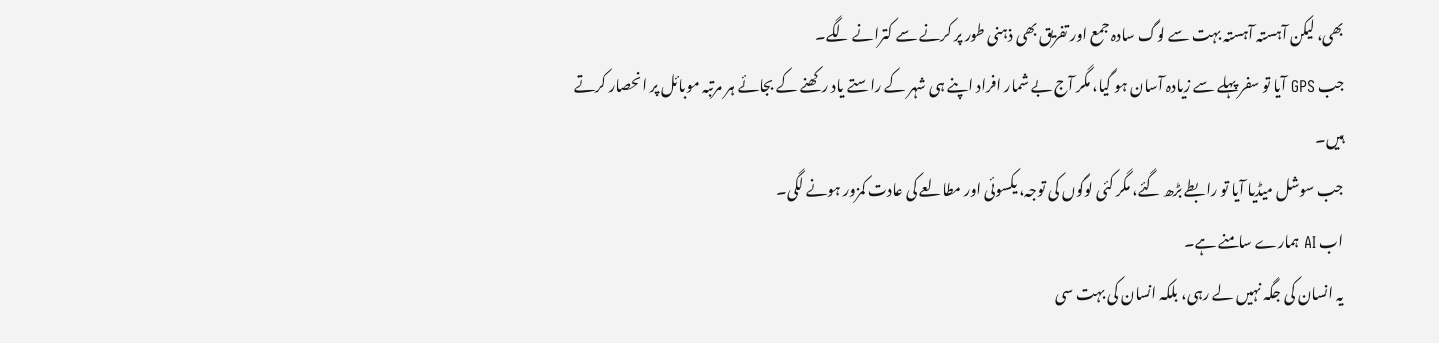بھی، لیکن آہستہ آہستہ بہت سے لوگ سادہ جمع اور تفریق بھی ذہنی طور پر کرنے سے کترانے لگے۔
جب GPS آیا تو سفر پہلے سے زیادہ آسان ہو گیا، مگر آج بے شمار افراد اپنے ہی شہر کے راستے یاد رکھنے کے بجائے ہر مرتبہ موبائل پر انحصار کرتے ہیں۔
جب سوشل میڈیا آیا تو رابطے بڑھ گئے، مگر کئی لوگوں کی توجہ، یکسوئی اور مطالعے کی عادت کمزور ہونے لگی۔
اب AI ہمارے سامنے ہے۔
یہ انسان کی جگہ نہیں لے رہی، بلکہ انسان کی بہت سی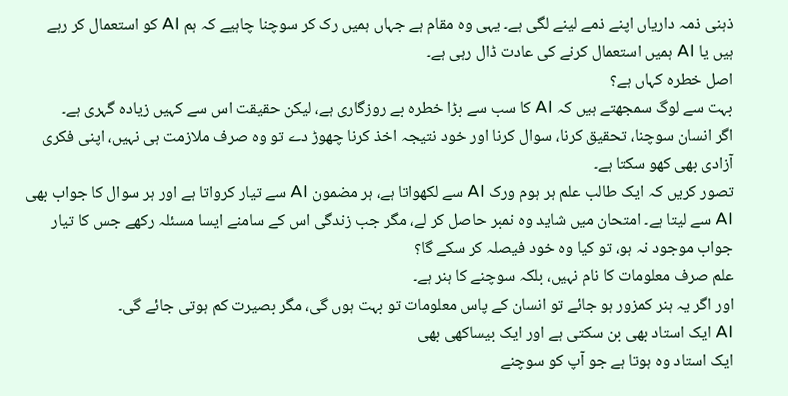ذہنی ذمہ داریاں اپنے ذمے لینے لگی ہے۔ یہی وہ مقام ہے جہاں ہمیں رک کر سوچنا چاہیے کہ ہم AI کو استعمال کر رہے ہیں یا AI ہمیں استعمال کرنے کی عادت ڈال رہی ہے۔
اصل خطرہ کہاں ہے؟
بہت سے لوگ سمجھتے ہیں کہ AI کا سب سے بڑا خطرہ بے روزگاری ہے، لیکن حقیقت اس سے کہیں زیادہ گہری ہے۔
اگر انسان سوچنا، تحقیق کرنا، سوال کرنا اور خود نتیجہ اخذ کرنا چھوڑ دے تو وہ صرف ملازمت ہی نہیں، اپنی فکری آزادی بھی کھو سکتا ہے۔
تصور کریں کہ ایک طالب علم ہر ہوم ورک AI سے لکھواتا ہے، ہر مضمون AI سے تیار کرواتا ہے اور ہر سوال کا جواب بھی AI سے لیتا ہے۔ امتحان میں شاید وہ نمبر حاصل کر لے، مگر جب زندگی اس کے سامنے ایسا مسئلہ رکھے جس کا تیار جواب موجود نہ ہو، تو کیا وہ خود فیصلہ کر سکے گا؟
علم صرف معلومات کا نام نہیں، بلکہ سوچنے کا ہنر ہے۔
اور اگر یہ ہنر کمزور ہو جائے تو انسان کے پاس معلومات تو بہت ہوں گی، مگر بصیرت کم ہوتی جائے گی۔
AI ایک استاد بھی بن سکتی ہے اور ایک بیساکھی بھی
ایک استاد وہ ہوتا ہے جو آپ کو سوچنے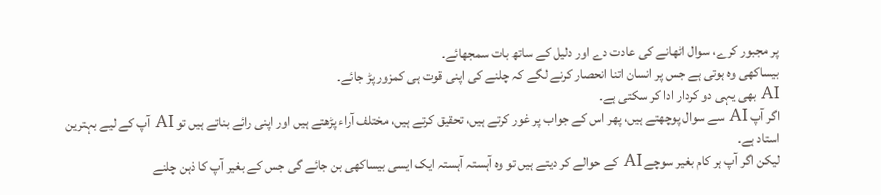پر مجبور کرے، سوال اٹھانے کی عادت دے اور دلیل کے ساتھ بات سمجھائے۔
بیساکھی وہ ہوتی ہے جس پر انسان اتنا انحصار کرنے لگے کہ چلنے کی اپنی قوت ہی کمزور پڑ جائے۔
AI بھی یہی دو کردار ادا کر سکتی ہے۔
اگر آپ AI سے سوال پوچھتے ہیں، پھر اس کے جواب پر غور کرتے ہیں، تحقیق کرتے ہیں، مختلف آراء پڑھتے ہیں اور اپنی رائے بناتے ہیں تو AI آپ کے لیے بہترین استاد ہے۔
لیکن اگر آپ ہر کام بغیر سوچے AI کے حوالے کر دیتے ہیں تو وہ آہستہ آہستہ ایک ایسی بیساکھی بن جائے گی جس کے بغیر آپ کا ذہن چلنے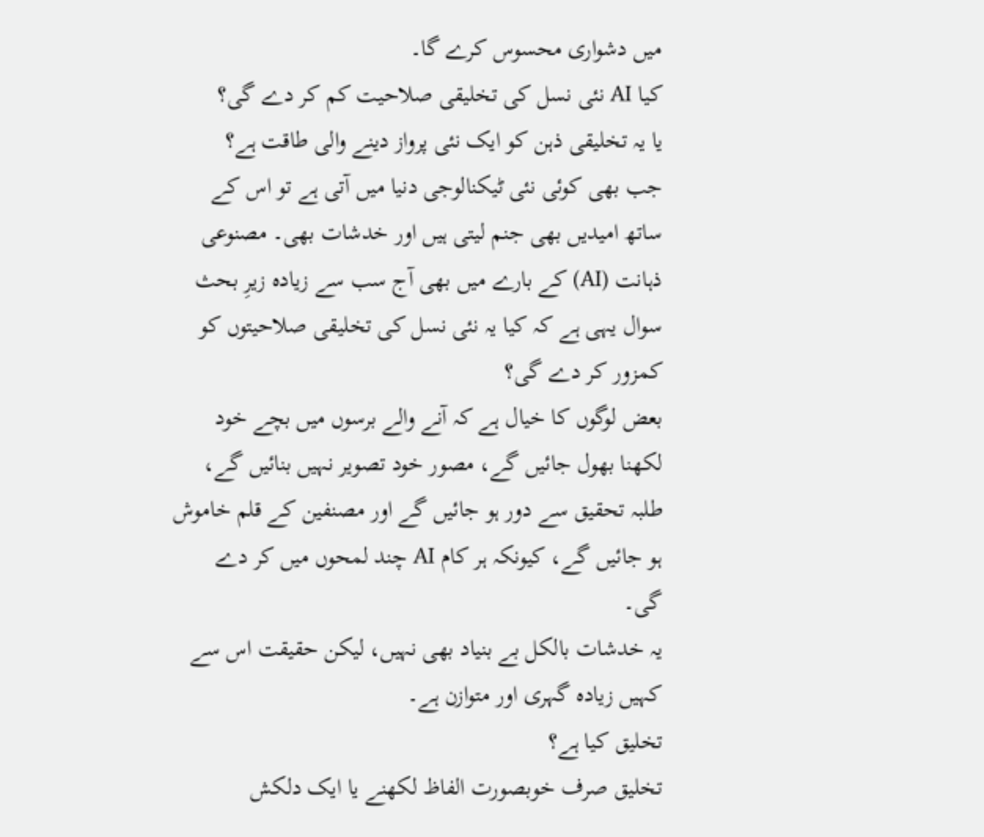میں دشواری محسوس کرے گا۔
کیا AI نئی نسل کی تخلیقی صلاحیت کم کر دے گی؟
یا یہ تخلیقی ذہن کو ایک نئی پرواز دینے والی طاقت ہے؟
جب بھی کوئی نئی ٹیکنالوجی دنیا میں آتی ہے تو اس کے ساتھ امیدیں بھی جنم لیتی ہیں اور خدشات بھی۔ مصنوعی ذہانت (AI) کے بارے میں بھی آج سب سے زیادہ زیرِ بحث سوال یہی ہے کہ کیا یہ نئی نسل کی تخلیقی صلاحیتوں کو کمزور کر دے گی؟
بعض لوگوں کا خیال ہے کہ آنے والے برسوں میں بچے خود لکھنا بھول جائیں گے، مصور خود تصویر نہیں بنائیں گے، طلبہ تحقیق سے دور ہو جائیں گے اور مصنفین کے قلم خاموش ہو جائیں گے، کیونکہ ہر کام AI چند لمحوں میں کر دے گی۔
یہ خدشات بالکل بے بنیاد بھی نہیں، لیکن حقیقت اس سے کہیں زیادہ گہری اور متوازن ہے۔
تخلیق کیا ہے؟
تخلیق صرف خوبصورت الفاظ لکھنے یا ایک دلکش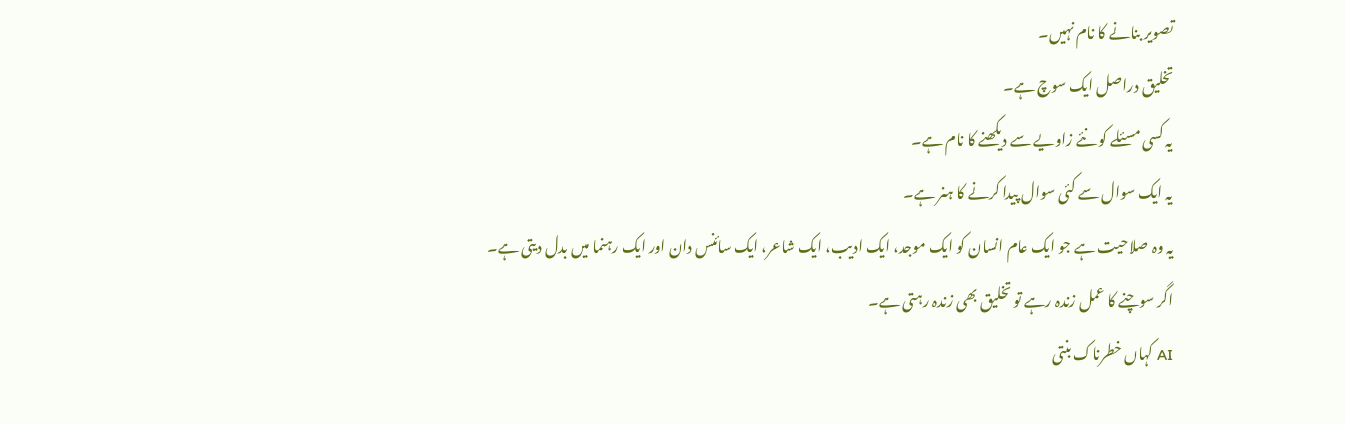تصویر بنانے کا نام نہیں۔
تخلیق دراصل ایک سوچ ہے۔
یہ کسی مسئلے کو نئے زاویے سے دیکھنے کا نام ہے۔
یہ ایک سوال سے کئی سوال پیدا کرنے کا ہنر ہے۔
یہ وہ صلاحیت ہے جو ایک عام انسان کو ایک موجد، ایک ادیب، ایک شاعر، ایک سائنس دان اور ایک رہنما میں بدل دیتی ہے۔
اگر سوچنے کا عمل زندہ رہے تو تخلیق بھی زندہ رہتی ہے۔
AI کہاں خطرناک بنتی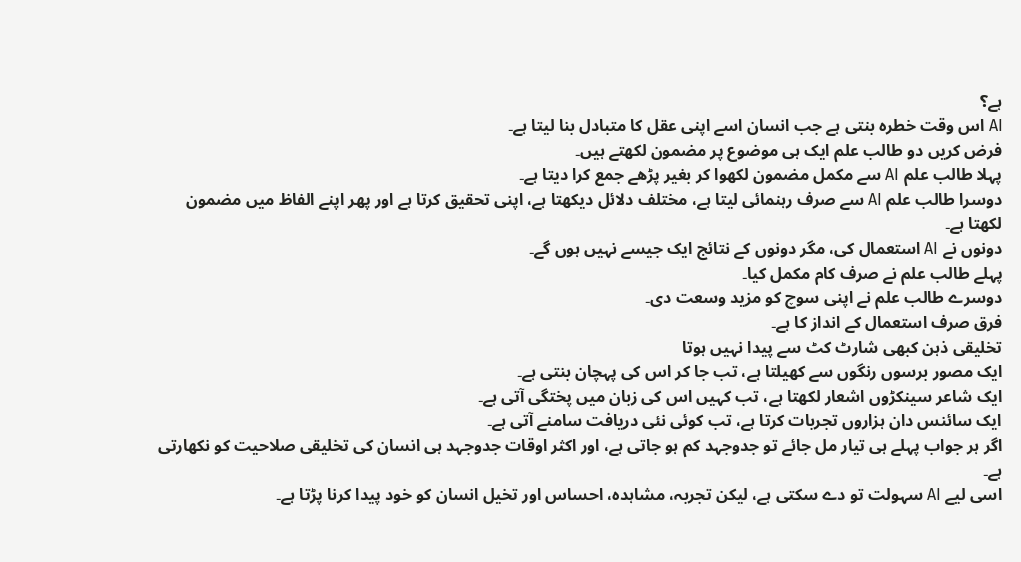ہے؟
AI اس وقت خطرہ بنتی ہے جب انسان اسے اپنی عقل کا متبادل بنا لیتا ہے۔
فرض کریں دو طالب علم ایک ہی موضوع پر مضمون لکھتے ہیں۔
پہلا طالب علم AI سے مکمل مضمون لکھوا کر بغیر پڑھے جمع کرا دیتا ہے۔
دوسرا طالب علم AI سے صرف رہنمائی لیتا ہے، مختلف دلائل دیکھتا ہے، اپنی تحقیق کرتا ہے اور پھر اپنے الفاظ میں مضمون لکھتا ہے۔
دونوں نے AI استعمال کی، مگر دونوں کے نتائج ایک جیسے نہیں ہوں گے۔
پہلے طالب علم نے صرف کام مکمل کیا۔
دوسرے طالب علم نے اپنی سوچ کو مزید وسعت دی۔
فرق صرف استعمال کے انداز کا ہے۔
تخلیقی ذہن کبھی شارٹ کٹ سے پیدا نہیں ہوتا
ایک مصور برسوں رنگوں سے کھیلتا ہے، تب جا کر اس کی پہچان بنتی ہے۔
ایک شاعر سینکڑوں اشعار لکھتا ہے، تب کہیں اس کی زبان میں پختگی آتی ہے۔
ایک سائنس دان ہزاروں تجربات کرتا ہے، تب کوئی نئی دریافت سامنے آتی ہے۔
اگر ہر جواب پہلے ہی تیار مل جائے تو جدوجہد کم ہو جاتی ہے، اور اکثر اوقات جدوجہد ہی انسان کی تخلیقی صلاحیت کو نکھارتی ہے۔
اسی لیے AI سہولت تو دے سکتی ہے، لیکن تجربہ، مشاہدہ، احساس اور تخیل انسان کو خود پیدا کرنا پڑتا ہے۔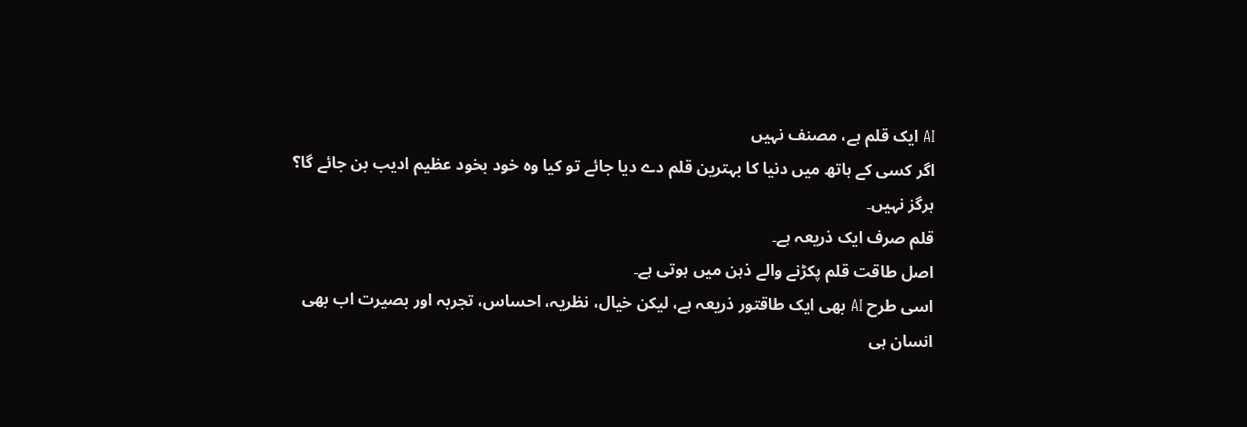AI ایک قلم ہے، مصنف نہیں
اگر کسی کے ہاتھ میں دنیا کا بہترین قلم دے دیا جائے تو کیا وہ خود بخود عظیم ادیب بن جائے گا؟
ہرگز نہیں۔
قلم صرف ایک ذریعہ ہے۔
اصل طاقت قلم پکڑنے والے ذہن میں ہوتی ہے۔
اسی طرح AI بھی ایک طاقتور ذریعہ ہے، لیکن خیال، نظریہ، احساس، تجربہ اور بصیرت اب بھی انسان ہی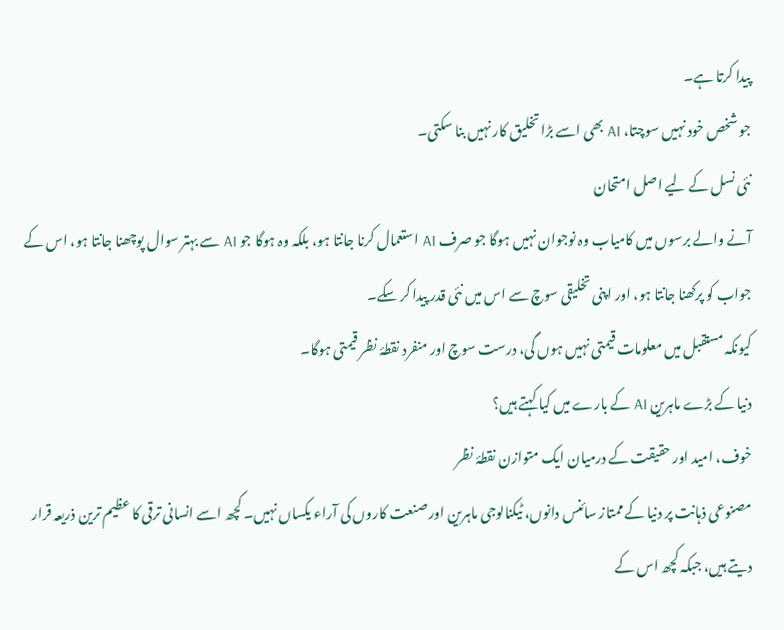پیدا کرتا ہے۔
جو شخص خود نہیں سوچتا، AI بھی اسے بڑا تخلیق کار نہیں بنا سکتی۔
نئی نسل کے لیے اصل امتحان
آنے والے برسوں میں کامیاب وہ نوجوان نہیں ہوگا جو صرف AI استعمال کرنا جانتا ہو، بلکہ وہ ہوگا جو AI سے بہتر سوال پوچھنا جانتا ہو، اس کے جواب کو پرکھنا جانتا ہو، اور اپنی تخلیقی سوچ سے اس میں نئی قدر پیدا کر سکے۔
کیونکہ مستقبل میں معلومات قیمتی نہیں ہوں گی، درست سوچ اور منفرد نقطۂ نظر قیمتی ہوگا۔
دنیا کے بڑے ماہرین AI کے بارے میں کیا کہتے ہیں؟
خوف، امید اور حقیقت کے درمیان ایک متوازن نقطۂ نظر
مصنوعی ذہانت پر دنیا کے ممتاز سائنس دانوں، ٹیکنالوجی ماہرین اور صنعت کاروں کی آراء یکساں نہیں۔ کچھ اسے انسانی ترقی کا عظیم ترین ذریعہ قرار دیتے ہیں، جبکہ کچھ اس کے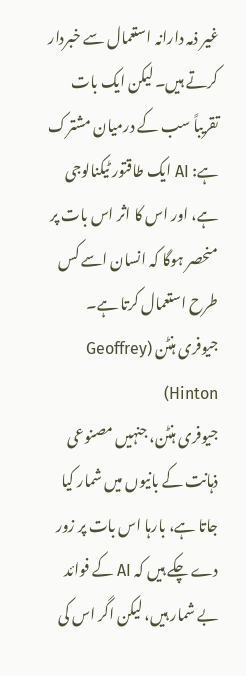غیر ذمہ دارانہ استعمال سے خبردار کرتے ہیں۔ لیکن ایک بات تقریباً سب کے درمیان مشترک ہے: AI ایک طاقتور ٹیکنالوجی ہے، اور اس کا اثر اس بات پر منحصر ہوگا کہ انسان اسے کس طرح استعمال کرتا ہے۔
جیوفری ہنٹن (Geoffrey Hinton)
جیوفری ہنٹن، جنہیں مصنوعی ذہانت کے بانیوں میں شمار کیا جاتا ہے، بارہا اس بات پر زور دے چکے ہیں کہ AI کے فوائد بے شمار ہیں، لیکن اگر اس کی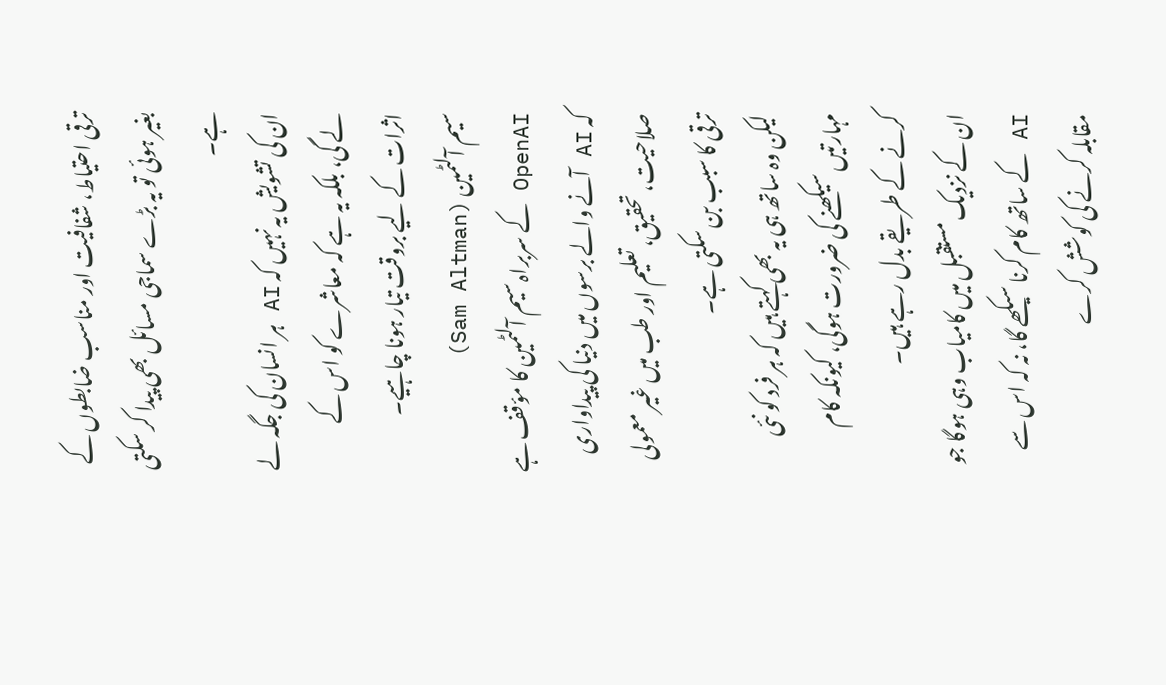ترقی احتیاط، شفافیت اور مناسب ضابطوں کے بغیر ہوئی تو یہ بڑے سماجی مسائل بھی پیدا کر سکتی ہے۔
ان کی تشویش یہ نہیں کہ AI ہر انسان کی جگہ لے لے گی، بلکہ یہ ہے کہ معاشرے کو اس کے اثرات کے لیے بروقت تیار ہونا چاہیے۔
سیم آلٹمین (Sam Altman)
OpenAI کے سربراہ سیم آلٹمین کا مؤقف ہے کہ AI آنے والے برسوں میں دنیا کی پیداواری صلاحیت، تحقیق، تعلیم اور طب میں غیر معمولی ترقی کا سبب بن سکتی ہے۔
لیکن وہ ساتھ ہی یہ بھی کہتے ہیں کہ ہر فرد کو نئی مہارتیں سیکھنے کی ضرورت ہوگی، کیونکہ کام کرنے کے طریقے بدل رہے ہیں۔
ان کے نزدیک مستقبل میں کامیاب وہی ہوگا جو AI کے ساتھ کام کرنا سیکھے گا، نہ کہ اس سے مقابلہ کرنے کی کوشش کرے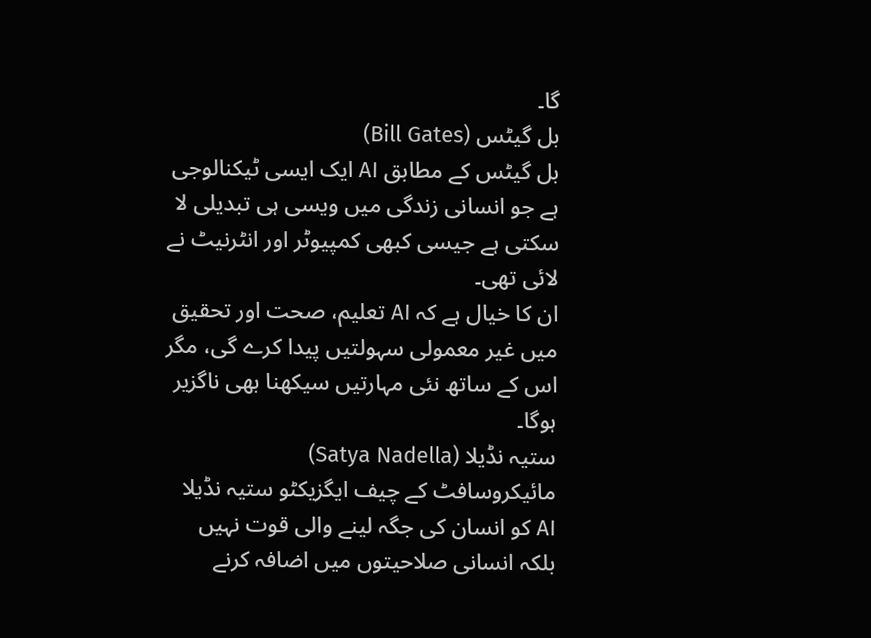گا۔
بل گیٹس (Bill Gates)
بل گیٹس کے مطابق AI ایک ایسی ٹیکنالوجی ہے جو انسانی زندگی میں ویسی ہی تبدیلی لا سکتی ہے جیسی کبھی کمپیوٹر اور انٹرنیٹ نے لائی تھی۔
ان کا خیال ہے کہ AI تعلیم، صحت اور تحقیق میں غیر معمولی سہولتیں پیدا کرے گی، مگر اس کے ساتھ نئی مہارتیں سیکھنا بھی ناگزیر ہوگا۔
ستیہ نڈیلا (Satya Nadella)
مائیکروسافٹ کے چیف ایگزیکٹو ستیہ نڈیلا AI کو انسان کی جگہ لینے والی قوت نہیں بلکہ انسانی صلاحیتوں میں اضافہ کرنے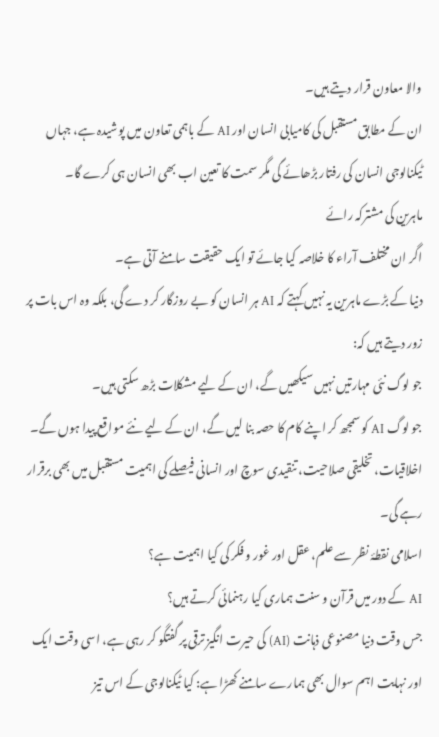والا معاون قرار دیتے ہیں۔
ان کے مطابق مستقبل کی کامیابی انسان اور AI کے باہمی تعاون میں پوشیدہ ہے، جہاں ٹیکنالوجی انسان کی رفتار بڑھائے گی مگر سمت کا تعین اب بھی انسان ہی کرے گا۔
ماہرین کی مشترکہ رائے
اگر ان مختلف آراء کا خلاصہ کیا جائے تو ایک حقیقت سامنے آتی ہے۔
دنیا کے بڑے ماہرین یہ نہیں کہتے کہ AI ہر انسان کو بے روزگار کر دے گی، بلکہ وہ اس بات پر زور دیتے ہیں کہ:
جو لوگ نئی مہارتیں نہیں سیکھیں گے، ان کے لیے مشکلات بڑھ سکتی ہیں۔
جو لوگ AI کو سمجھ کر اپنے کام کا حصہ بنا لیں گے، ان کے لیے نئے مواقع پیدا ہوں گے۔
اخلاقیات، تخلیقی صلاحیت، تنقیدی سوچ اور انسانی فیصلے کی اہمیت مستقبل میں بھی برقرار رہے گی۔
اسلامی نقطۂ نظر سے علم، عقل اور غور و فکر کی کیا اہمیت ہے؟
AI کے دور میں قرآن و سنت ہماری کیا رہنمائی کرتے ہیں؟
جس وقت دنیا مصنوعی ذہانت (AI) کی حیرت انگیز ترقی پر گفتگو کر رہی ہے، اسی وقت ایک اور نہایت اہم سوال بھی ہمارے سامنے کھڑا ہے: کیا ٹیکنالوجی کے اس تیز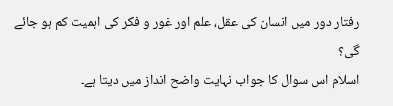رفتار دور میں انسان کی عقل، علم اور غور و فکر کی اہمیت کم ہو جائے گی؟
اسلام اس سوال کا جواب نہایت واضح انداز میں دیتا ہے۔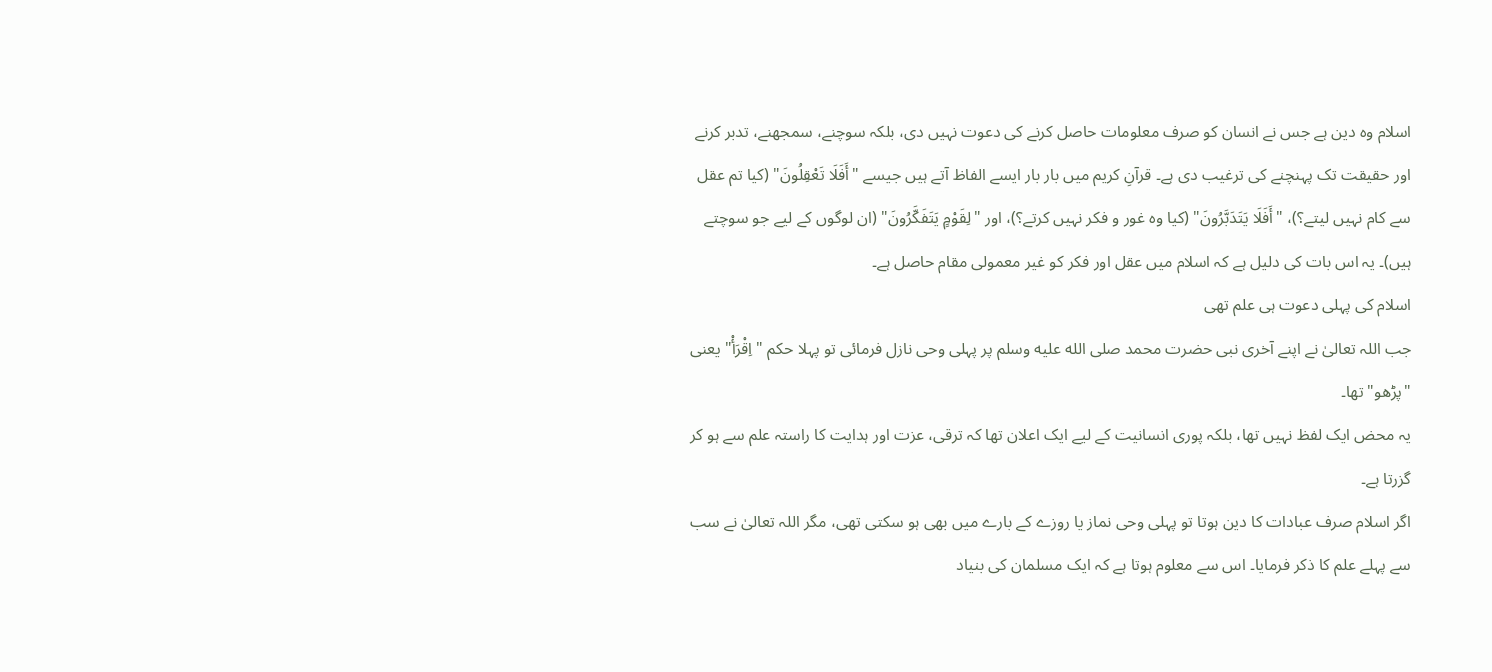اسلام وہ دین ہے جس نے انسان کو صرف معلومات حاصل کرنے کی دعوت نہیں دی، بلکہ سوچنے، سمجھنے، تدبر کرنے اور حقیقت تک پہنچنے کی ترغیب دی ہے۔ قرآنِ کریم میں بار بار ایسے الفاظ آتے ہیں جیسے "أَفَلَا تَعْقِلُونَ" (کیا تم عقل سے کام نہیں لیتے؟)، "أَفَلَا يَتَدَبَّرُونَ" (کیا وہ غور و فکر نہیں کرتے؟)، اور "لِقَوْمٍ يَتَفَكَّرُونَ" (ان لوگوں کے لیے جو سوچتے ہیں)۔ یہ اس بات کی دلیل ہے کہ اسلام میں عقل اور فکر کو غیر معمولی مقام حاصل ہے۔
اسلام کی پہلی دعوت ہی علم تھی
جب اللہ تعالیٰ نے اپنے آخری نبی حضرت محمد صلى الله عليه وسلم پر پہلی وحی نازل فرمائی تو پہلا حکم "اِقْرَأْ" یعنی "پڑھو" تھا۔
یہ محض ایک لفظ نہیں تھا، بلکہ پوری انسانیت کے لیے ایک اعلان تھا کہ ترقی، عزت اور ہدایت کا راستہ علم سے ہو کر گزرتا ہے۔
اگر اسلام صرف عبادات کا دین ہوتا تو پہلی وحی نماز یا روزے کے بارے میں بھی ہو سکتی تھی، مگر اللہ تعالیٰ نے سب سے پہلے علم کا ذکر فرمایا۔ اس سے معلوم ہوتا ہے کہ ایک مسلمان کی بنیاد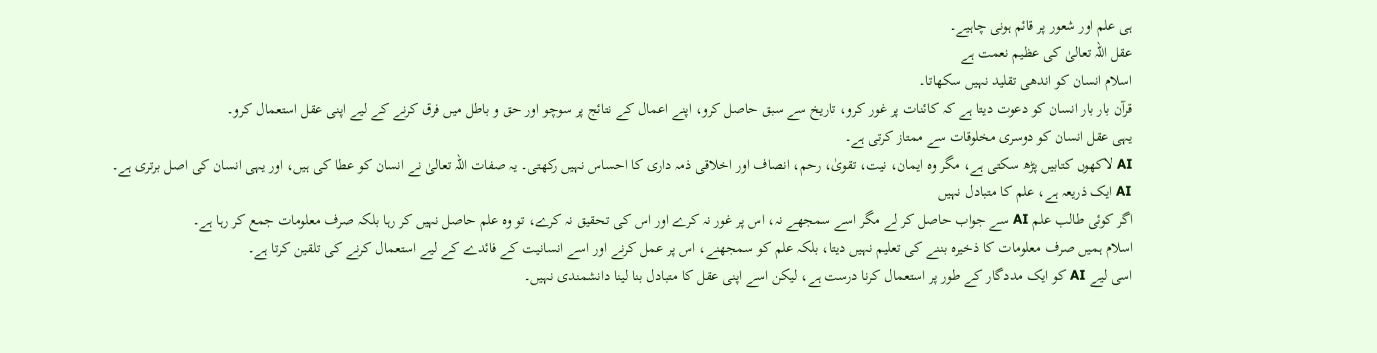ہی علم اور شعور پر قائم ہونی چاہیے۔
عقل اللہ تعالیٰ کی عظیم نعمت ہے
اسلام انسان کو اندھی تقلید نہیں سکھاتا۔
قرآن بار بار انسان کو دعوت دیتا ہے کہ کائنات پر غور کرو، تاریخ سے سبق حاصل کرو، اپنے اعمال کے نتائج پر سوچو اور حق و باطل میں فرق کرنے کے لیے اپنی عقل استعمال کرو۔
یہی عقل انسان کو دوسری مخلوقات سے ممتاز کرتی ہے۔
AI لاکھوں کتابیں پڑھ سکتی ہے، مگر وہ ایمان، نیت، تقویٰ، رحم، انصاف اور اخلاقی ذمہ داری کا احساس نہیں رکھتی۔ یہ صفات اللہ تعالیٰ نے انسان کو عطا کی ہیں، اور یہی انسان کی اصل برتری ہے۔
AI ایک ذریعہ ہے، علم کا متبادل نہیں
اگر کوئی طالب علم AI سے جواب حاصل کر لے مگر اسے سمجھے نہ، اس پر غور نہ کرے اور اس کی تحقیق نہ کرے، تو وہ علم حاصل نہیں کر رہا بلکہ صرف معلومات جمع کر رہا ہے۔
اسلام ہمیں صرف معلومات کا ذخیرہ بننے کی تعلیم نہیں دیتا، بلکہ علم کو سمجھنے، اس پر عمل کرنے اور اسے انسانیت کے فائدے کے لیے استعمال کرنے کی تلقین کرتا ہے۔
اسی لیے AI کو ایک مددگار کے طور پر استعمال کرنا درست ہے، لیکن اسے اپنی عقل کا متبادل بنا لینا دانشمندی نہیں۔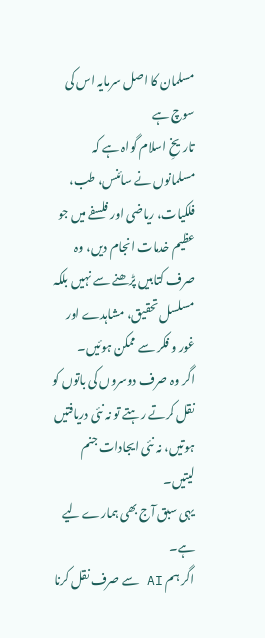مسلمان کا اصل سرمایہ اس کی سوچ ہے
تاریخِ اسلام گواہ ہے کہ مسلمانوں نے سائنس، طب، فلکیات، ریاضی اور فلسفے میں جو عظیم خدمات انجام دیں، وہ صرف کتابیں پڑھنے سے نہیں بلکہ مسلسل تحقیق، مشاہدے اور غور و فکر سے ممکن ہوئیں۔
اگر وہ صرف دوسروں کی باتوں کو نقل کرتے رہتے تو نہ نئی دریافتیں ہوتیں، نہ نئی ایجادات جنم لیتیں۔
یہی سبق آج بھی ہمارے لیے ہے۔
اگر ہم AI سے صرف نقل کرنا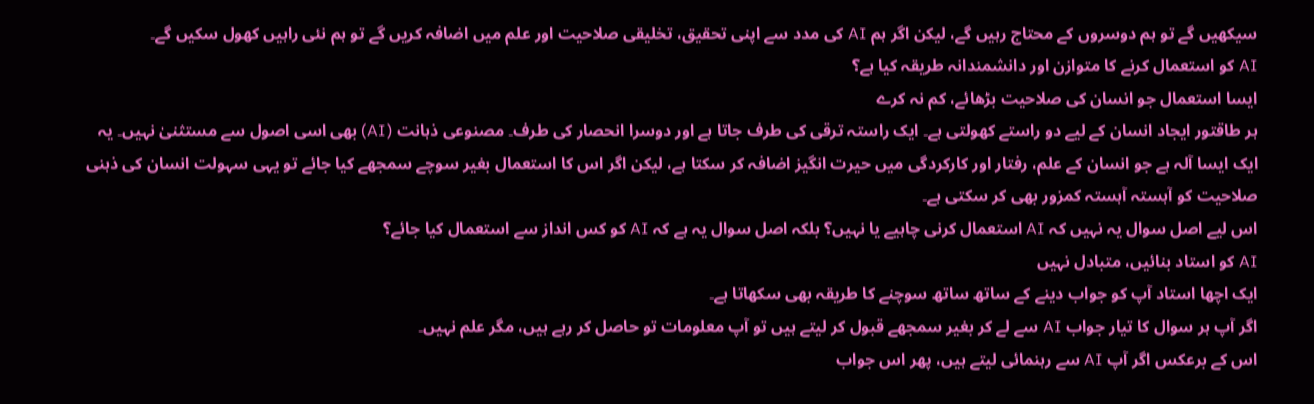سیکھیں گے تو ہم دوسروں کے محتاج رہیں گے، لیکن اگر ہم AI کی مدد سے اپنی تحقیق، تخلیقی صلاحیت اور علم میں اضافہ کریں گے تو ہم نئی راہیں کھول سکیں گے۔
AI کو استعمال کرنے کا متوازن اور دانشمندانہ طریقہ کیا ہے؟
ایسا استعمال جو انسان کی صلاحیت بڑھائے، کم نہ کرے
ہر طاقتور ایجاد انسان کے لیے دو راستے کھولتی ہے۔ ایک راستہ ترقی کی طرف جاتا ہے اور دوسرا انحصار کی طرف۔ مصنوعی ذہانت (AI) بھی اسی اصول سے مستثنیٰ نہیں۔ یہ ایک ایسا آلہ ہے جو انسان کے علم، رفتار اور کارکردگی میں حیرت انگیز اضافہ کر سکتا ہے، لیکن اگر اس کا استعمال بغیر سوچے سمجھے کیا جائے تو یہی سہولت انسان کی ذہنی صلاحیت کو آہستہ آہستہ کمزور بھی کر سکتی ہے۔
اس لیے اصل سوال یہ نہیں کہ AI استعمال کرنی چاہیے یا نہیں؟ بلکہ اصل سوال یہ ہے کہ AI کو کس انداز سے استعمال کیا جائے؟
AI کو استاد بنائیں، متبادل نہیں
ایک اچھا استاد آپ کو جواب دینے کے ساتھ ساتھ سوچنے کا طریقہ بھی سکھاتا ہے۔
اگر آپ ہر سوال کا تیار جواب AI سے لے کر بغیر سمجھے قبول کر لیتے ہیں تو آپ معلومات تو حاصل کر رہے ہیں، مگر علم نہیں۔
اس کے برعکس اگر آپ AI سے رہنمائی لیتے ہیں، پھر اس جواب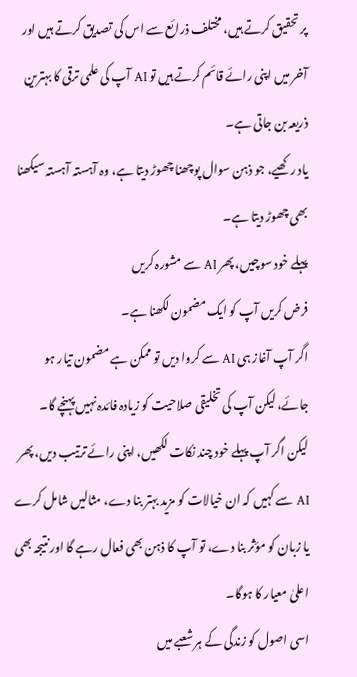پر تحقیق کرتے ہیں، مختلف ذرائع سے اس کی تصدیق کرتے ہیں اور آخر میں اپنی رائے قائم کرتے ہیں تو AI آپ کی علمی ترقی کا بہترین ذریعہ بن جاتی ہے۔
یاد رکھیے، جو ذہن سوال پوچھنا چھوڑ دیتا ہے، وہ آہستہ آہستہ سیکھنا بھی چھوڑ دیتا ہے۔
پہلے خود سوچیں، پھر AI سے مشورہ کریں
فرض کریں آپ کو ایک مضمون لکھنا ہے۔
اگر آپ آغاز ہی AI سے کروا دیں تو ممکن ہے مضمون تیار ہو جائے، لیکن آپ کی تخلیقی صلاحیت کو زیادہ فائدہ نہیں پہنچے گا۔
لیکن اگر آپ پہلے خود چند نکات لکھیں، اپنی رائے ترتیب دیں، پھر AI سے کہیں کہ ان خیالات کو مزید بہتر بنا دے، مثالیں شامل کرے یا زبان کو مؤثر بنا دے، تو آپ کا ذہن بھی فعال رہے گا اور نتیجہ بھی اعلیٰ معیار کا ہوگا۔
اسی اصول کو زندگی کے ہر شعبے میں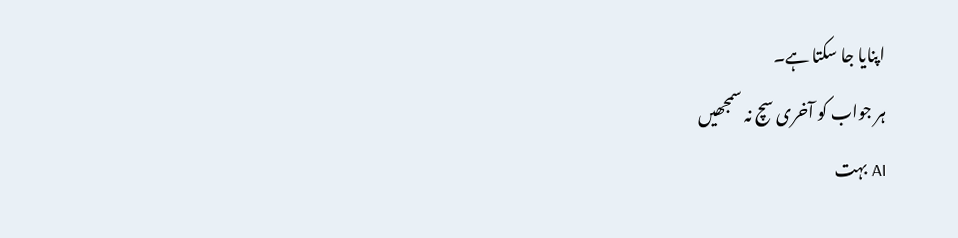اپنایا جا سکتا ہے۔
ہر جواب کو آخری سچ نہ سمجھیں
AI بہت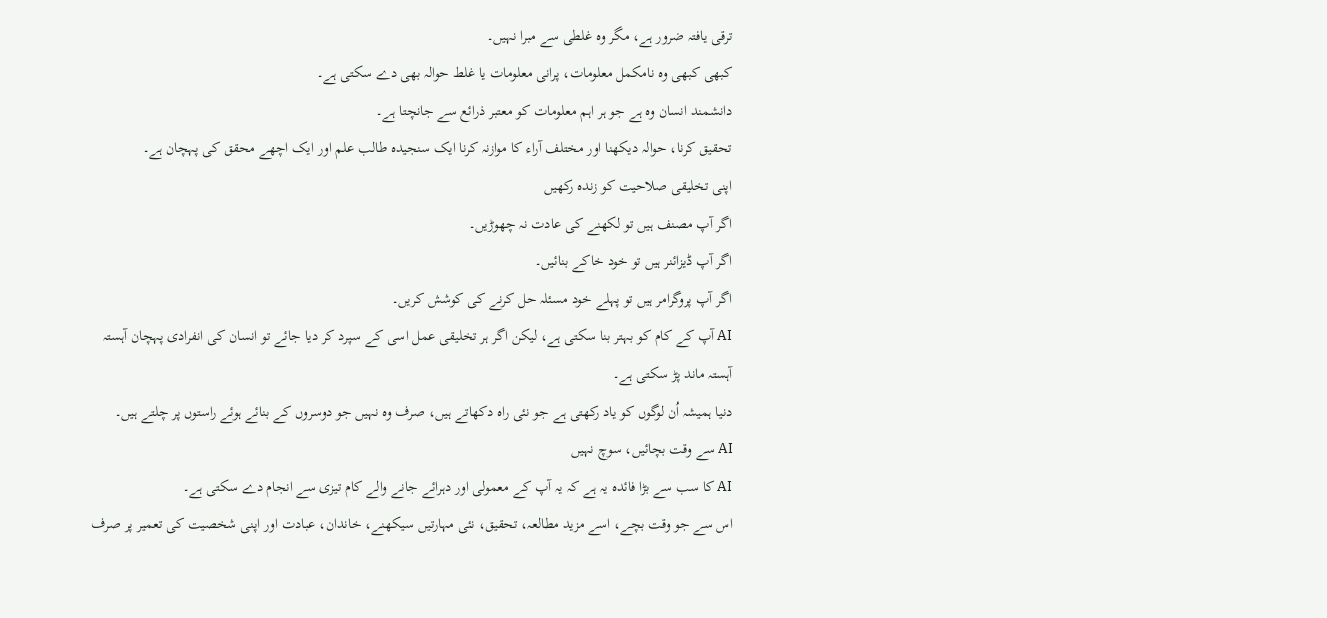ترقی یافتہ ضرور ہے، مگر وہ غلطی سے مبرا نہیں۔
کبھی کبھی وہ نامکمل معلومات، پرانی معلومات یا غلط حوالہ بھی دے سکتی ہے۔
دانشمند انسان وہ ہے جو ہر اہم معلومات کو معتبر ذرائع سے جانچتا ہے۔
تحقیق کرنا، حوالہ دیکھنا اور مختلف آراء کا موازنہ کرنا ایک سنجیدہ طالب علم اور ایک اچھے محقق کی پہچان ہے۔
اپنی تخلیقی صلاحیت کو زندہ رکھیں
اگر آپ مصنف ہیں تو لکھنے کی عادت نہ چھوڑیں۔
اگر آپ ڈیزائنر ہیں تو خود خاکے بنائیں۔
اگر آپ پروگرامر ہیں تو پہلے خود مسئلہ حل کرنے کی کوشش کریں۔
AI آپ کے کام کو بہتر بنا سکتی ہے، لیکن اگر ہر تخلیقی عمل اسی کے سپرد کر دیا جائے تو انسان کی انفرادی پہچان آہستہ آہستہ ماند پڑ سکتی ہے۔
دنیا ہمیشہ اُن لوگوں کو یاد رکھتی ہے جو نئی راہ دکھاتے ہیں، صرف وہ نہیں جو دوسروں کے بنائے ہوئے راستوں پر چلتے ہیں۔
AI سے وقت بچائیں، سوچ نہیں
AI کا سب سے بڑا فائدہ یہ ہے کہ یہ آپ کے معمولی اور دہرائے جانے والے کام تیزی سے انجام دے سکتی ہے۔
اس سے جو وقت بچے، اسے مزید مطالعہ، تحقیق، نئی مہارتیں سیکھنے، خاندان، عبادت اور اپنی شخصیت کی تعمیر پر صرف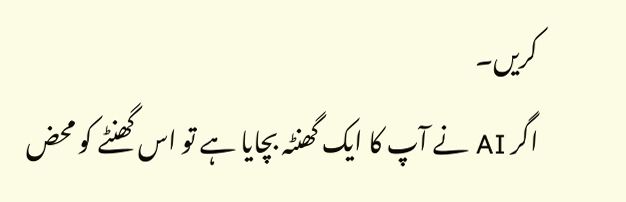کریں۔
اگر AI نے آپ کا ایک گھنٹہ بچایا ہے تو اس گھنٹے کو محض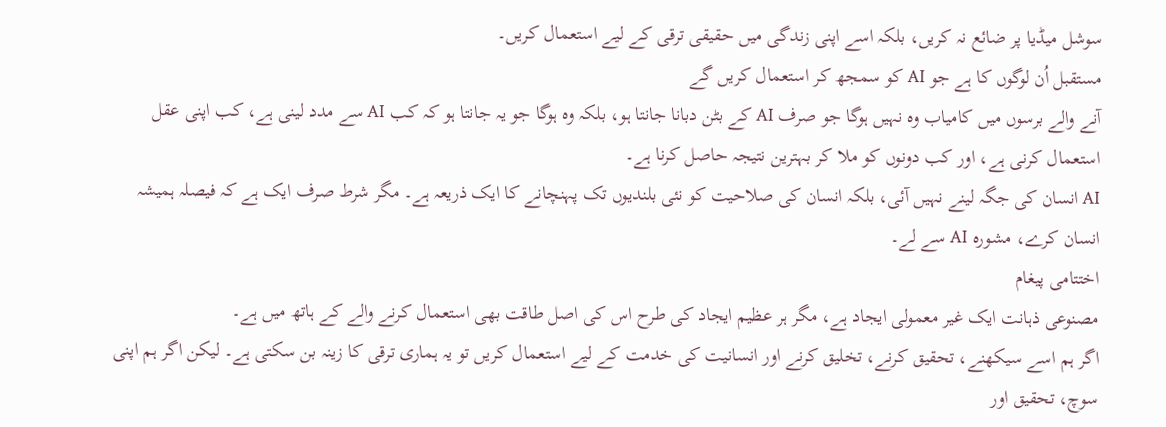سوشل میڈیا پر ضائع نہ کریں، بلکہ اسے اپنی زندگی میں حقیقی ترقی کے لیے استعمال کریں۔
مستقبل اُن لوگوں کا ہے جو AI کو سمجھ کر استعمال کریں گے
آنے والے برسوں میں کامیاب وہ نہیں ہوگا جو صرف AI کے بٹن دبانا جانتا ہو، بلکہ وہ ہوگا جو یہ جانتا ہو کہ کب AI سے مدد لینی ہے، کب اپنی عقل استعمال کرنی ہے، اور کب دونوں کو ملا کر بہترین نتیجہ حاصل کرنا ہے۔
AI انسان کی جگہ لینے نہیں آئی، بلکہ انسان کی صلاحیت کو نئی بلندیوں تک پہنچانے کا ایک ذریعہ ہے۔ مگر شرط صرف ایک ہے کہ فیصلہ ہمیشہ انسان کرے، مشورہ AI سے لے۔
اختتامی پیغام
مصنوعی ذہانت ایک غیر معمولی ایجاد ہے، مگر ہر عظیم ایجاد کی طرح اس کی اصل طاقت بھی استعمال کرنے والے کے ہاتھ میں ہے۔
اگر ہم اسے سیکھنے، تحقیق کرنے، تخلیق کرنے اور انسانیت کی خدمت کے لیے استعمال کریں تو یہ ہماری ترقی کا زینہ بن سکتی ہے۔ لیکن اگر ہم اپنی سوچ، تحقیق اور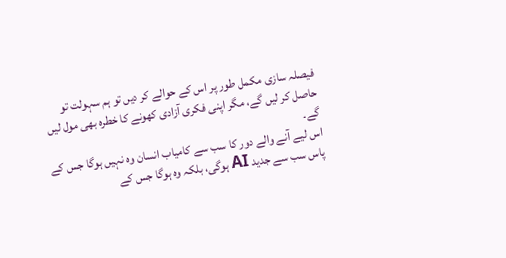فیصلہ سازی مکمل طور پر اس کے حوالے کر دیں تو ہم سہولت تو حاصل کر لیں گے، مگر اپنی فکری آزادی کھونے کا خطرہ بھی مول لیں گے۔
اس لیے آنے والے دور کا سب سے کامیاب انسان وہ نہیں ہوگا جس کے پاس سب سے جدید AI ہوگی، بلکہ وہ ہوگا جس کے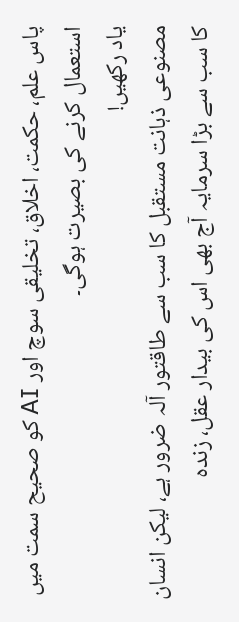پاس علم، حکمت، اخلاق، تخلیقی سوچ اور AI کو صحیح سمت میں استعمال کرنے کی بصیرت ہوگی۔
یاد رکھیں!
مصنوعی ذہانت مستقبل کا سب سے طاقتور آلہ ضرور ہے، لیکن انسان کا سب سے بڑا سرمایہ آج بھی اس کی بیدار عقل، زندہ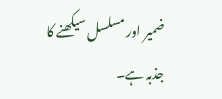ضمیر اور مسلسل سیکھنے کا جذبہ ہے۔